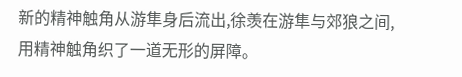新的精神触角从游隼身后流出,徐羡在游隼与郊狼之间,用精神触角织了一道无形的屏障。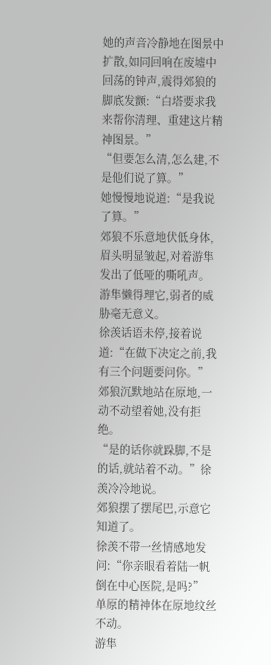她的声音冷静地在图景中扩散,如同回响在废墟中回荡的钟声,震得郊狼的脚底发颤:“白塔要求我来帮你清理、重建这片精神图景。”
“但要怎么清,怎么建,不是他们说了算。”
她慢慢地说道:“是我说了算。”
郊狼不乐意地伏低身体,眉头明显皱起,对着游隼发出了低哑的嘶吼声。
游隼懒得理它,弱者的威胁毫无意义。
徐羡话语未停,接着说道:“在做下决定之前,我有三个问题要问你。”
郊狼沉默地站在原地,一动不动望着她,没有拒绝。
“是的话你就跺脚,不是的话,就站着不动。”徐羡冷冷地说。
郊狼摆了摆尾巴,示意它知道了。
徐羡不带一丝情感地发问:“你亲眼看着陆一帆倒在中心医院,是吗?”
单原的精神体在原地纹丝不动。
游隼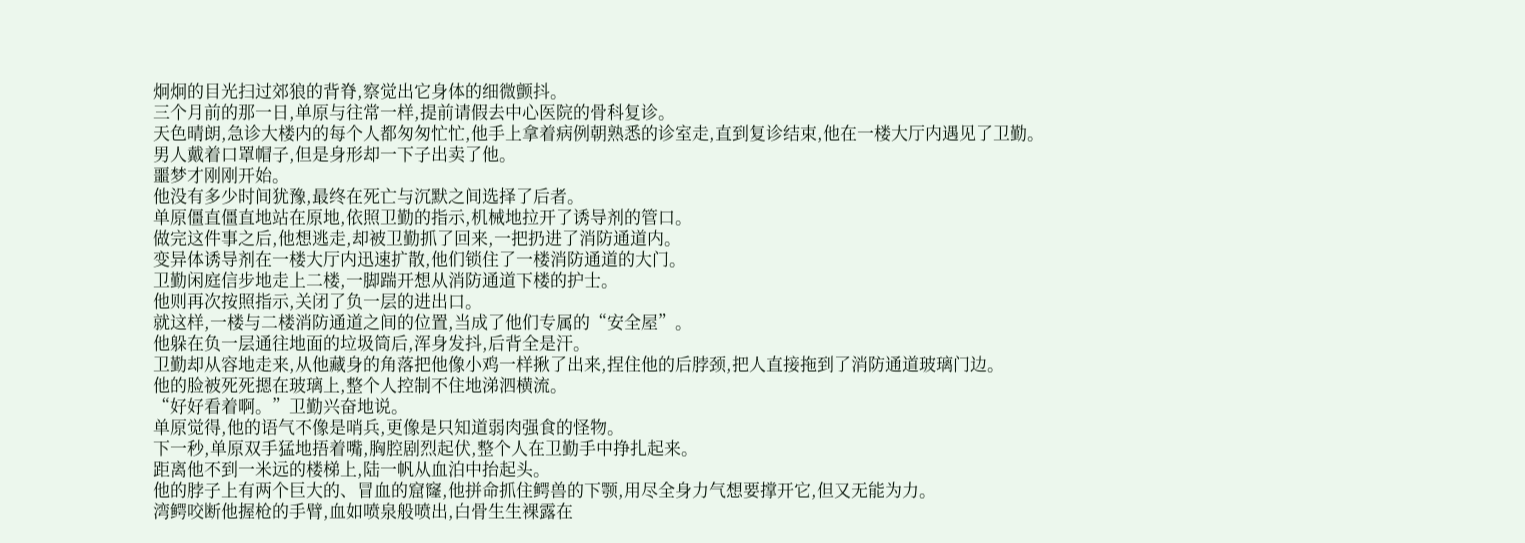炯炯的目光扫过郊狼的背脊,察觉出它身体的细微颤抖。
三个月前的那一日,单原与往常一样,提前请假去中心医院的骨科复诊。
天色晴朗,急诊大楼内的每个人都匆匆忙忙,他手上拿着病例朝熟悉的诊室走,直到复诊结束,他在一楼大厅内遇见了卫勤。
男人戴着口罩帽子,但是身形却一下子出卖了他。
噩梦才刚刚开始。
他没有多少时间犹豫,最终在死亡与沉默之间选择了后者。
单原僵直僵直地站在原地,依照卫勤的指示,机械地拉开了诱导剂的管口。
做完这件事之后,他想逃走,却被卫勤抓了回来,一把扔进了消防通道内。
变异体诱导剂在一楼大厅内迅速扩散,他们锁住了一楼消防通道的大门。
卫勤闲庭信步地走上二楼,一脚踹开想从消防通道下楼的护士。
他则再次按照指示,关闭了负一层的进出口。
就这样,一楼与二楼消防通道之间的位置,当成了他们专属的“安全屋”。
他躲在负一层通往地面的垃圾筒后,浑身发抖,后背全是汗。
卫勤却从容地走来,从他藏身的角落把他像小鸡一样揪了出来,捏住他的后脖颈,把人直接拖到了消防通道玻璃门边。
他的脸被死死摁在玻璃上,整个人控制不住地涕泗横流。
“好好看着啊。”卫勤兴奋地说。
单原觉得,他的语气不像是哨兵,更像是只知道弱肉强食的怪物。
下一秒,单原双手猛地捂着嘴,胸腔剧烈起伏,整个人在卫勤手中挣扎起来。
距离他不到一米远的楼梯上,陆一帆从血泊中抬起头。
他的脖子上有两个巨大的、冒血的窟窿,他拼命抓住鳄兽的下颚,用尽全身力气想要撑开它,但又无能为力。
湾鳄咬断他握枪的手臂,血如喷泉般喷出,白骨生生裸露在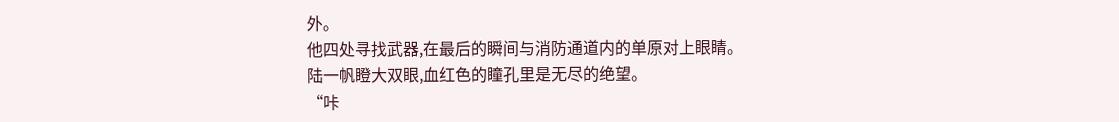外。
他四处寻找武器,在最后的瞬间与消防通道内的单原对上眼睛。
陆一帆瞪大双眼,血红色的瞳孔里是无尽的绝望。
“咔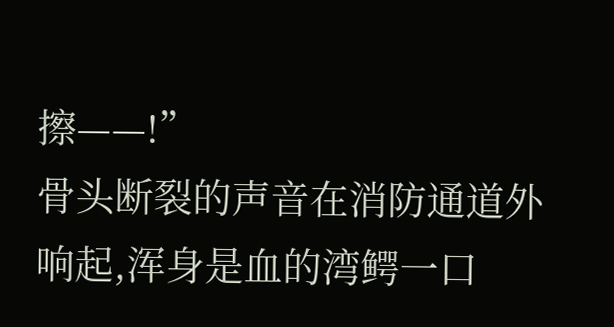擦——!”
骨头断裂的声音在消防通道外响起,浑身是血的湾鳄一口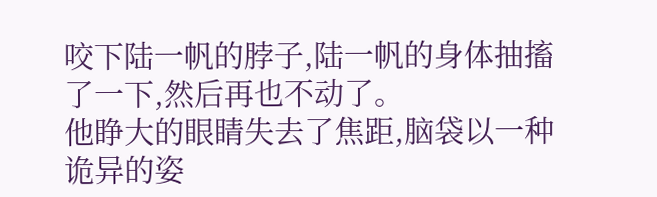咬下陆一帆的脖子,陆一帆的身体抽搐了一下,然后再也不动了。
他睁大的眼睛失去了焦距,脑袋以一种诡异的姿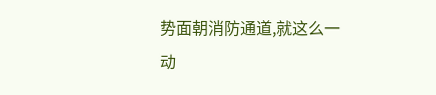势面朝消防通道,就这么一动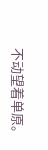不动望着单原。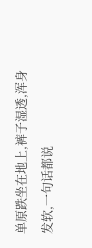单原跌坐在地上,裤子湿透,浑身发软,一句话都说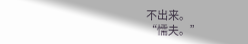不出来。
“懦夫。”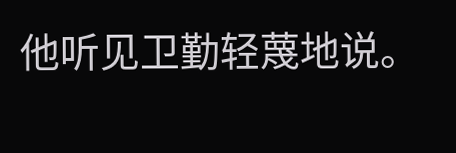他听见卫勤轻蔑地说。